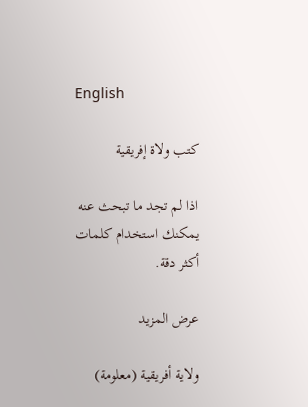English

كتب ولاة إفريقية

اذا لم تجد ما تبحث عنه يمكنك استخدام كلمات أكثر دقة.

عرض المزيد

ولاية أفريقية (معلومة)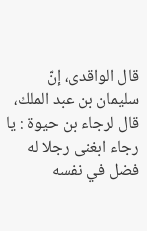قال الواقدى، إنّ سليمان بن عبد الملك، قال لرجاء بن حيوة : يا رجاء ابغنى رجلا له فضل في نفسه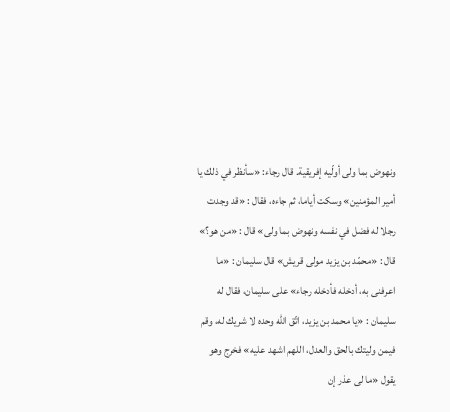ونهوض بما ولى أولّيه إفريقية. قال رجاء: «سأنظر في ذلك يا أمير المؤمنين» وسكت أياما، ثم جاءه، فقال : «قد وجدت رجلا له فضل في نفسه ونهوض بما ولى» قال : «من هو؟» قال : «محمّد بن يزيد مولى قريش» قال سليمان : «ما اعرفنى به، أدخله فأدخله رجاء» على سليمان، فقال له سليمان : «يا محمد بن يزيد، اتّق الله وحده لا شريك له، وقم فيمن وليتك بالحق والعدل، اللهم اشهد عليه» فخرج وهو يقول «ما لى عذر إن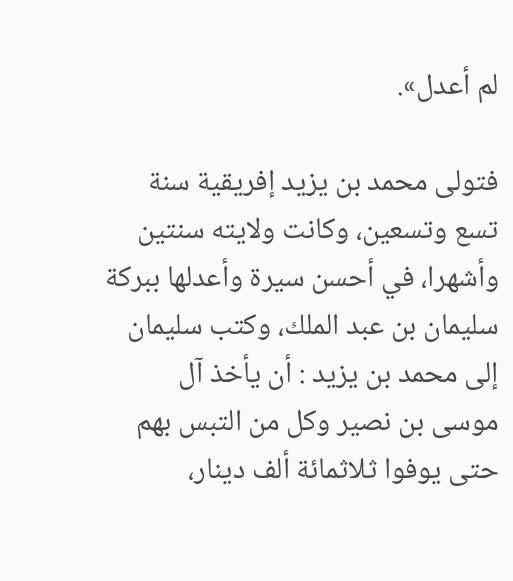لم أعدل».

فتولى محمد بن يزيد إفريقية سنة تسع وتسعين، وكانت ولايته سنتين وأشهرا، في أحسن سيرة وأعدلها ببركة سليمان بن عبد الملك، وكتب سليمان إلى محمد بن يزيد : أن يأخذ آل موسى بن نصير وكل من التبس بهم حتى يوفوا ثلاثمائة ألف دينار،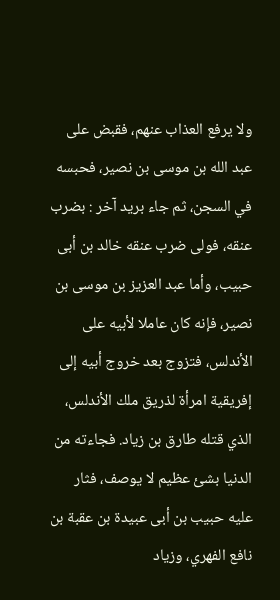ولا يرفع العذاب عنهم، فقبض على عبد الله بن موسى بن نصير، فحبسه في السجن، ثم جاء بريد آخر : بضرب عنقه، فولى ضرب عنقه خالد بن أبى حبيب، وأما عبد العزيز بن موسى بن نصير، فإنه كان عاملا لأبيه على الأندلس، فتزوج بعد خروج أبيه إلى إفريقية امرأة لذريق ملك الأندلس، الذي قتله طارق بن زياد. فجاءته من الدنيا بشئ عظيم لا يوصف، فثار عليه حبيب بن أبى عبيدة بن عقبة بن نافع الفهري، وزياد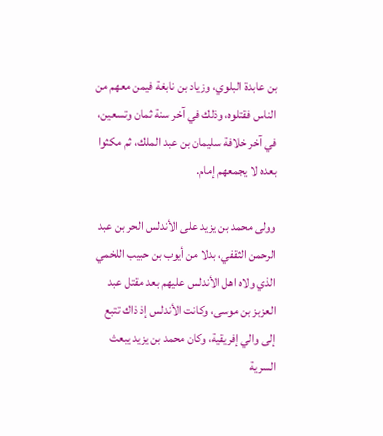بن عابدة البلوي، وزياد بن نابغة فيمن معهم من الناس فقتلوه، وذلك في آخر سنة ثمان وتسعين، في آخر خلافة سليمان بن عبد الملك، ثم مكثوا بعده لا يجمعهم إمام.

وولى محمد بن يزيد على الأندلس الحر بن عبد الرحمن الثقفي، بدلا من أيوب بن حبيب اللخمي الذي ولاه اهل الأندلس عليهم بعد مقتل عبد العزبز بن موسى، وكانت الأندلس إذ ذاك تتبع إلى والي إفريقية، وكان محمد بن يزيد يبعث السرية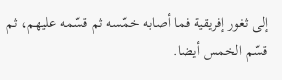إلى ثغور إفريقية فما أصابه خمّسه ثم قسّمه عليهم، ثم قسّم الخمس أيضا.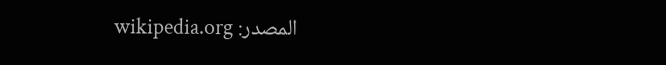المصدر: wikipedia.org